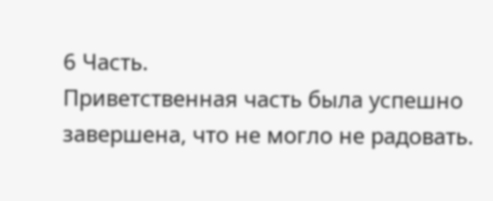6 Часть.
Приветственная часть была успешно завершена, что не могло не радовать.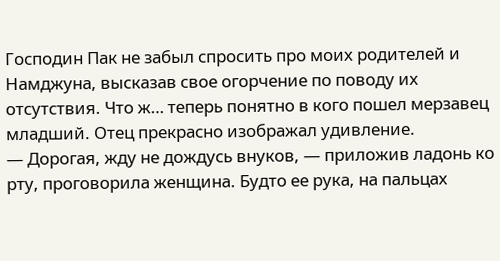Господин Пак не забыл спросить про моих родителей и Намджуна, высказав свое огорчение по поводу их отсутствия. Что ж… теперь понятно в кого пошел мерзавец младший. Отец прекрасно изображал удивление.
— Дорогая, жду не дождусь внуков, — приложив ладонь ко рту, проговорила женщина. Будто ее рука, на пальцах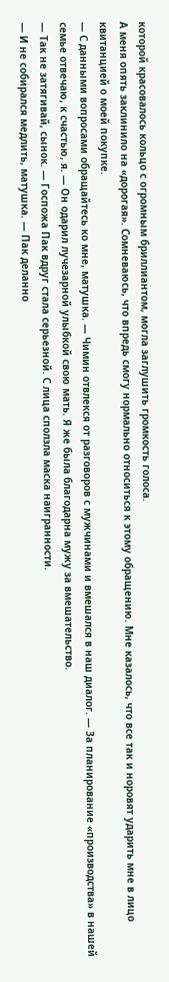которой красовалось кольцо с огромным бриллиантом, могла заглушить громкость голоса.
А меня опять заклинило на «дорогая». Сомневаюсь, что впредь смогу нормально относиться к этому обращению. Мне казалось, что все так и норовят ударить мне в лицо квитанцией о моей покупке.
— С данными вопросами обращайтесь ко мне, матушка. — Чимин отвлекся от разговоров с мужчинами и вмешался в наш диалог. — За планирование «производства» в нашей семье отвечаю, к счастью, я. — Он одарил лучезарной улыбкой свою мать. Я же была благодарна мужу за вмешательство.
— Так не затягивай, сынок. — Госпожа Пак вдруг стала серьезной. С лица сползла маска наигранности.
— И не собирался медлить, матушка. — Пак деланно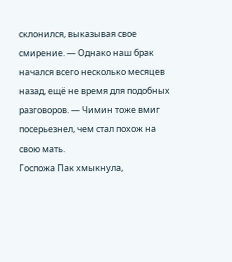склонился, выказывая свое смирение. — Однако наш брак начался всего несколько месяцев назад, ещё не время для подобных разговоров. — Чимин тоже вмиг посерьезнел, чем стал похож на свою мать.
Госпожа Пак хмыкнула,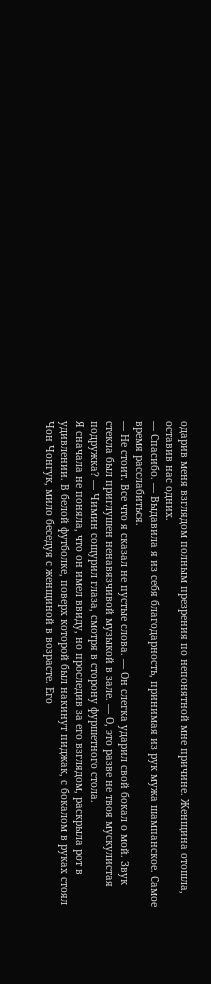одарив меня взглядом полным презрения по непонятной мне причине. Женщина отошла, оставив нас одних.
— Спасибо. — Выдавила я из себя благодарность, принимая из рук мужа шампанское. Самое время расслабиться.
— Не стоит. Все что я сказал не пустые слова. — Он слегка ударил свой бокал о мой. Звук стекла был приглушен ненавязчивой музыкой в зале. — О, это разве не твоя мускулистая подружка? — Чимин сощурил глаза, смотря в сторону фуршетного стола.
Я сначала не поняла, что он имел ввиду, но проследив за его взглядом, раскрыла рот в удивлении. В белой футболке, поверх которой был накинут пиджак, с бокалом в руках стоял Чон Чонгук, мило беседуя с женщиной в возрасте. Его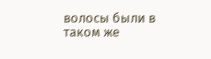волосы были в таком же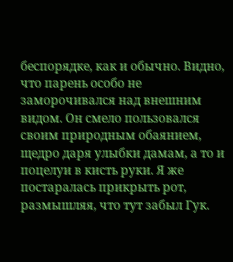беспорядке, как и обычно. Видно, что парень особо не заморочивался над внешним видом. Он смело пользовался своим природным обаянием, щедро даря улыбки дамам, а то и поцелуи в кисть руки. Я же постаралась прикрыть рот, размышляя, что тут забыл Гук.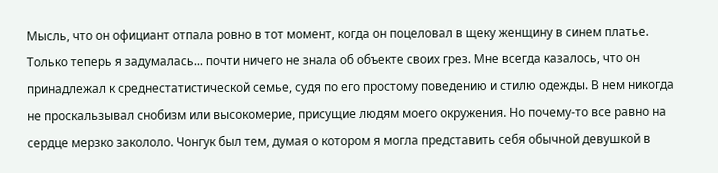Мысль, что он официант отпала ровно в тот момент, когда он поцеловал в щеку женщину в синем платье.
Только теперь я задумалась... почти ничего не знала об объекте своих грез. Мне всегда казалось, что он принадлежал к среднестатистической семье, судя по его простому поведению и стилю одежды. В нем никогда не проскальзывал снобизм или высокомерие, присущие людям моего окружения. Но почему-то все равно на сердце мерзко закололо. Чонгук был тем, думая о котором я могла представить себя обычной девушкой в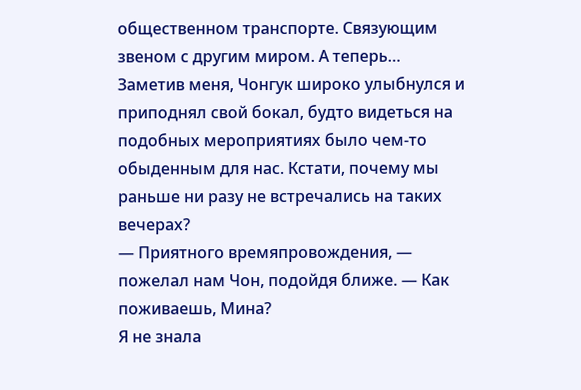общественном транспорте. Связующим звеном с другим миром. А теперь…
Заметив меня, Чонгук широко улыбнулся и приподнял свой бокал, будто видеться на подобных мероприятиях было чем-то обыденным для нас. Кстати, почему мы раньше ни разу не встречались на таких вечерах?
— Приятного времяпровождения, — пожелал нам Чон, подойдя ближе. — Как поживаешь, Мина?
Я не знала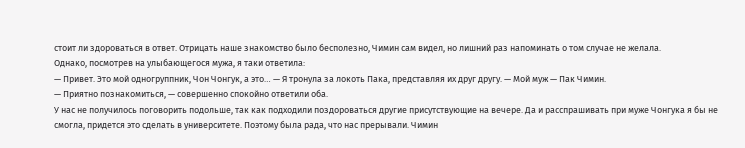стоит ли здороваться в ответ. Отрицать наше знакомство было бесполезно, Чимин сам видел, но лишний раз напоминать о том случае не желала.
Однако, посмотрев на улыбающегося мужа, я таки ответила:
— Привет. Это мой одногруппник, Чон Чонгук, а это… — Я тронула за локоть Пака, представляя их друг другу. — Мой муж — Пак Чимин.
— Приятно познакомиться, — совершенно спокойно ответили оба.
У нас не получилось поговорить подольше, так как подходили поздороваться другие присутствующие на вечере. Да и расспрашивать при муже Чонгука я бы не смогла, придется это сделать в университете. Поэтому была рада, что нас прерывали. Чимин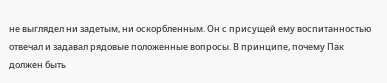не выглядел ни задетым, ни оскорбленным. Он с присущей ему воспитанностью отвечал и задавал рядовые положенные вопросы. В принципе, почему Пак должен быть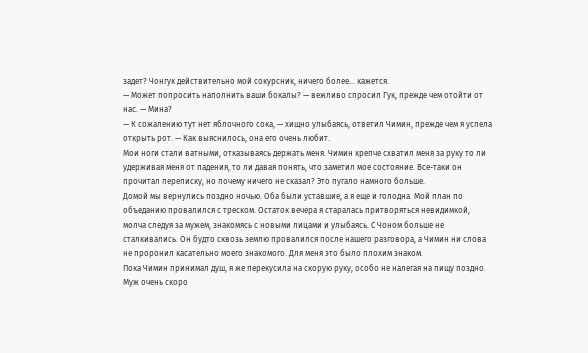задет? Чонгук действительно мой сокурсник, ничего более… кажется.
— Может попросить наполнить ваши бокалы? — вежливо спросил Гук, прежде чем отойти от нас. — Мина?
— К сожалению тут нет яблочного сока, — хищно улыбаясь, ответил Чимин, прежде чем я успела открыть рот. — Как выяснилось, она его очень любит.
Мои ноги стали ватными, отказываясь держать меня. Чимин крепче схватил меня за руку то ли удерживая меня от падения, то ли давая понять, что заметил мое состояние. Все-таки он прочитал переписку, но почему ничего не сказал? Это пугало намного больше.
Домой мы вернулись поздно ночью. Оба были уставшие, а я еще и голодна. Мой план по объеданию провалился с треском. Остаток вечера я старалась притворяться невидимкой, молча следуя за мужем, знакомясь с новыми лицами и улыбаясь. С Чоном больше не сталкивались. Он будто сквозь землю провалился после нашего разговора, а Чимин ни слова не проронил касательно моего знакомого. Для меня это было плохим знаком.
Пока Чимин принимал душ, я же перекусила на скорую руку, особо не налегая на пищу поздно. Муж очень скоро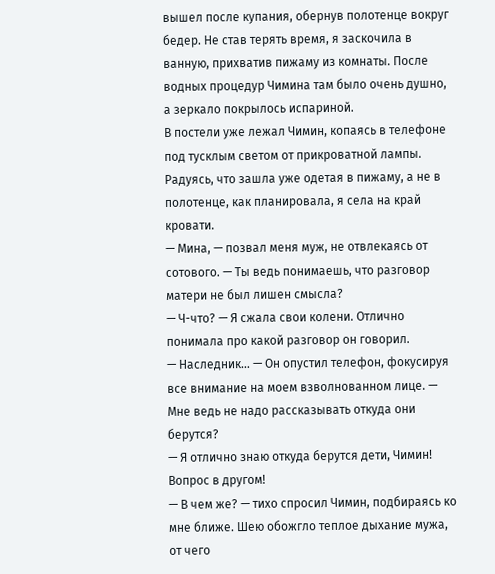вышел после купания, обернув полотенце вокруг бедер. Не став терять время, я заскочила в ванную, прихватив пижаму из комнаты. После водных процедур Чимина там было очень душно, а зеркало покрылось испариной.
В постели уже лежал Чимин, копаясь в телефоне под тусклым светом от прикроватной лампы. Радуясь, что зашла уже одетая в пижаму, а не в полотенце, как планировала, я села на край кровати.
— Мина, — позвал меня муж, не отвлекаясь от сотового. — Ты ведь понимаешь, что разговор матери не был лишен смысла?
— Ч-что? — Я сжала свои колени. Отлично понимала про какой разговор он говорил.
— Наследник… — Он опустил телефон, фокусируя все внимание на моем взволнованном лице. — Мне ведь не надо рассказывать откуда они берутся?
— Я отлично знаю откуда берутся дети, Чимин! Вопрос в другом!
— В чем же? — тихо спросил Чимин, подбираясь ко мне ближе. Шею обожгло теплое дыхание мужа, от чего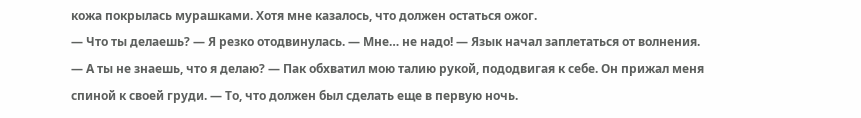кожа покрылась мурашками. Хотя мне казалось, что должен остаться ожог.
— Что ты делаешь? — Я резко отодвинулась. — Мне… не надо! — Язык начал заплетаться от волнения.
— А ты не знаешь, что я делаю? — Пак обхватил мою талию рукой, пододвигая к себе. Он прижал меня спиной к своей груди. — То, что должен был сделать еще в первую ночь.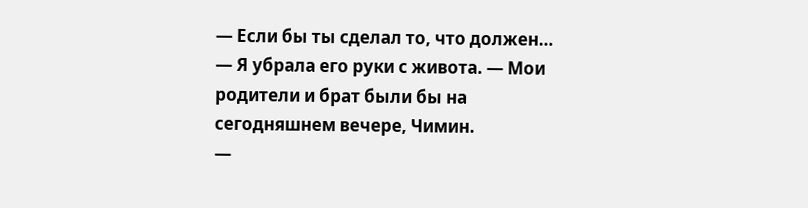— Если бы ты сделал то, что должен… — Я убрала его руки с живота. — Мои родители и брат были бы на сегодняшнем вечере, Чимин.
—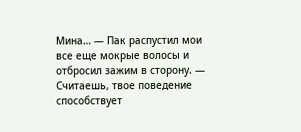Мина… — Пак распустил мои все еще мокрые волосы и отбросил зажим в сторону. — Считаешь, твое поведение способствует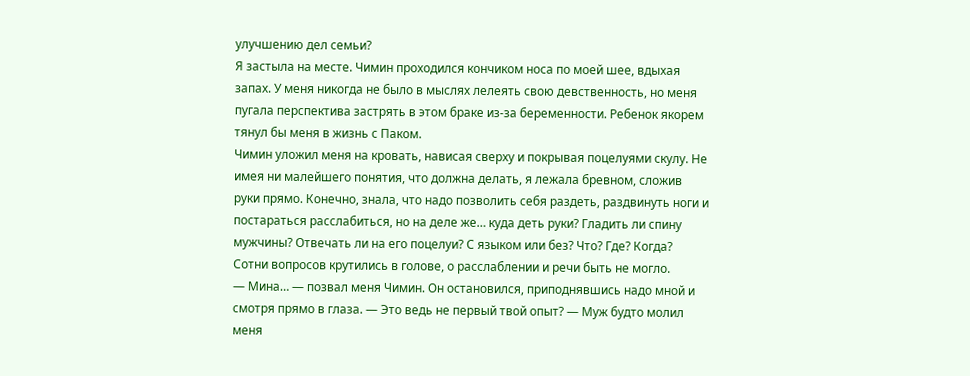улучшению дел семьи?
Я застыла на месте. Чимин проходился кончиком носа по моей шее, вдыхая запах. У меня никогда не было в мыслях лелеять свою девственность, но меня пугала перспектива застрять в этом браке из-за беременности. Ребенок якорем тянул бы меня в жизнь с Паком.
Чимин уложил меня на кровать, нависая сверху и покрывая поцелуями скулу. Не имея ни малейшего понятия, что должна делать, я лежала бревном, сложив руки прямо. Конечно, знала, что надо позволить себя раздеть, раздвинуть ноги и постараться расслабиться, но на деле же… куда деть руки? Гладить ли спину мужчины? Отвечать ли на его поцелуи? С языком или без? Что? Где? Когда? Сотни вопросов крутились в голове, о расслаблении и речи быть не могло.
— Мина… — позвал меня Чимин. Он остановился, приподнявшись надо мной и смотря прямо в глаза. — Это ведь не первый твой опыт? — Муж будто молил меня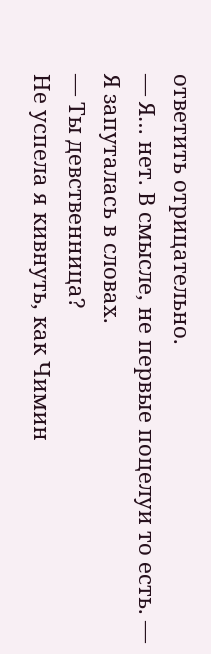ответить отрицательно.
— Я… нет. В смысле, не первые поцелуи то есть. — Я запуталась в словах.
— Ты девственница?
Не успела я кивнуть, как Чимин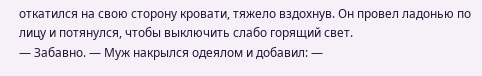откатился на свою сторону кровати, тяжело вздохнув. Он провел ладонью по лицу и потянулся, чтобы выключить слабо горящий свет.
— Забавно. — Муж накрылся одеялом и добавил: —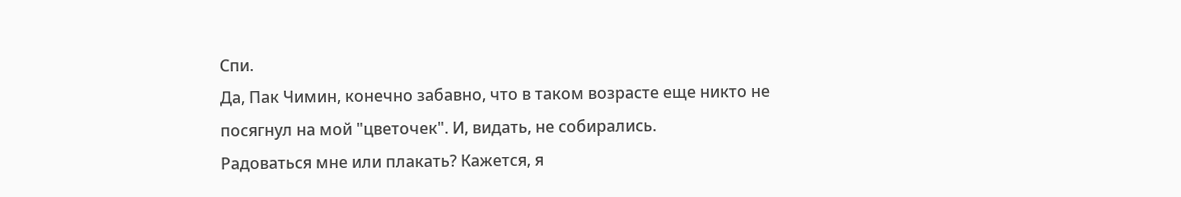Спи.
Да, Пак Чимин, конечно забавно, что в таком возрасте еще никто не посягнул на мой "цветочек". И, видать, не собирались.
Радоваться мне или плакать? Кажется, я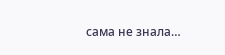сама не знала…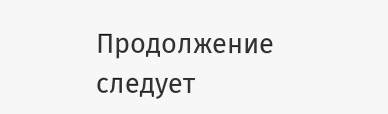Продолжение следует